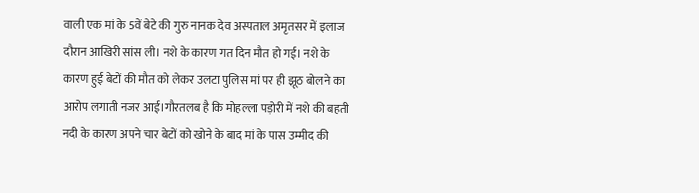वाली एक मां के 5वें बेटे की गुरु नानक देव अस्पताल अमृतसर में इलाज दौरान आखिरी सांस ली। नशे के कारण गत दिन मौत हो गई। नशे के कारण हुई बेटों की मौत को लेकर उलटा पुलिस मां पर ही झूठ बोलने का आरोप लगाती नजर आई।गौरतलब है कि मोहल्ला पड़ोरी में नशे की बहती नदी के कारण अपने चार बेटों को खोने के बाद मां के पास उम्मीद की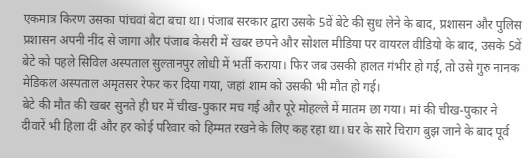एकमात्र किरण उसका पांचवां बेटा बचा था। पंजाब सरकार द्वारा उसके 5वें बेटे की सुध लेने के बाद, प्रशासन और पुलिस प्रशासन अपनी नींद से जागा और पंजाब केसरी में खबर छपने और सोशल मीडिया पर वायरल वीडियो के बाद, उसके 5वें बेटे को पहले सिविल अस्पताल सुल्तानपुर लोधी में भर्ती कराया। फिर जब उसकी हालत गंभीर हो गई, तो उसे गुरु नानक मेडिकल अस्पताल अमृतसर रेफर कर दिया गया, जहां शाम को उसकी भी मौत हो गई।
बेटे की मौत की खबर सुनते ही घर में चीख-पुकार मच गई और पूरे मोहल्ले में मातम छा गया। मां की चीख-पुकार ने दीवारें भी हिला दीं और हर कोई परिवार को हिम्मत रखने के लिए कह रहा था। घर के सारे चिराग बुझ जाने के बाद पूर्व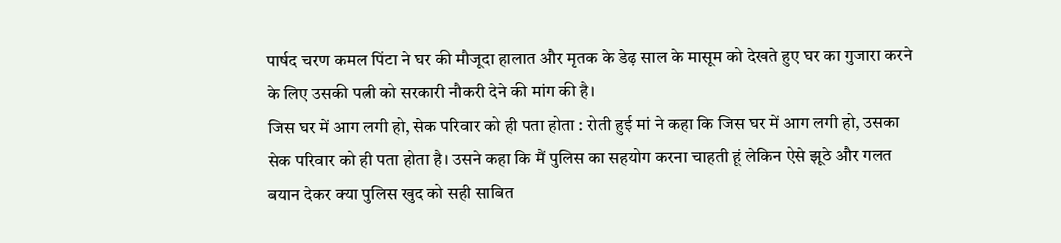पार्षद चरण कमल पिंटा ने घर की मौजूदा हालात और मृतक के डेढ़ साल के मासूम को देखते हुए घर का गुजारा करने के लिए उसकी पत्नी को सरकारी नौकरी देने की मांग की है।
जिस घर में आग लगी हो, सेक परिवार को ही पता होता : रोती हुई मां ने कहा कि जिस घर में आग लगी हो, उसका सेक परिवार को ही पता होता है। उसने कहा कि मैं पुलिस का सहयोग करना चाहती हूं लेकिन ऐसे झूठे और गलत बयान देकर क्या पुलिस खुद को सही साबित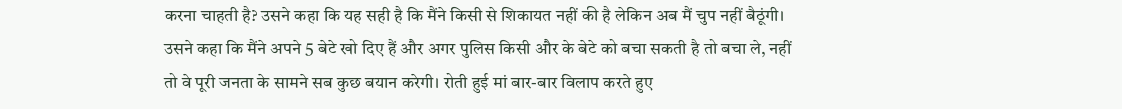करना चाहती है? उसने कहा कि यह सही है कि मैंने किसी से शिकायत नहीं की है लेकिन अब मैं चुप नहीं बैठूंगी। उसने कहा कि मैंने अपने 5 बेटे खो दिए हैं और अगर पुलिस किसी और के बेटे को बचा सकती है तो बचा ले, नहीं तो वे पूरी जनता के सामने सब कुछ बयान करेगी। रोती हुई मां बार-बार विलाप करते हुए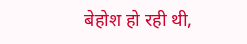बेहोश हो रही थी,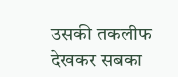उसकी तकलीफ देखकर सबका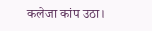कलेजा कांप उठा।